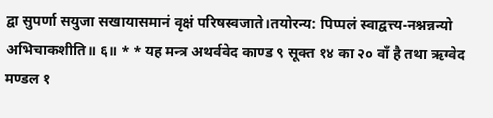द्वा सुपर्णा सयुजा सखायासमानं वृक्षं परिषस्वजाते।तयोरन्य: पिप्पलं स्वाद्वत्त्य-नश्नन्नन्यो अभिचाकशीति॥ ६॥ * * यह मन्त्र अथर्ववेद काण्ड ९ सूक्त १४ का २० वाँ है तथा ऋग्वेद मण्डल १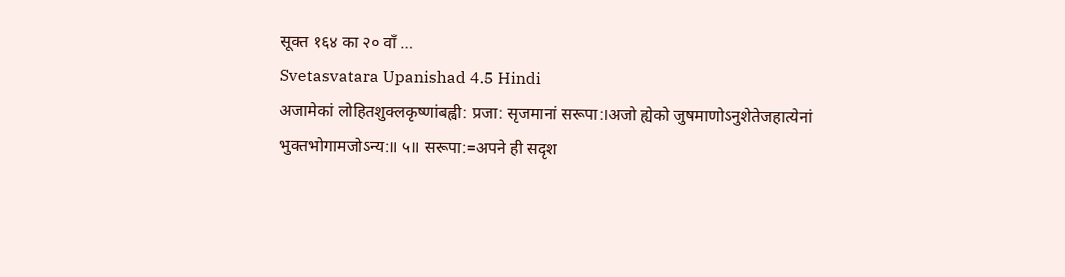सूक्त १६४ का २० वाँ …
Svetasvatara Upanishad 4.5 Hindi
अजामेकां लोहितशुक्लकृष्णांबह्वी: प्रजा: सृजमानां सरूपा:।अजो ह्येको जुषमाणोऽनुशेतेजहात्येनां भुक्तभोगामजोऽन्य:॥ ५॥ सरूपा:=अपने ही सदृश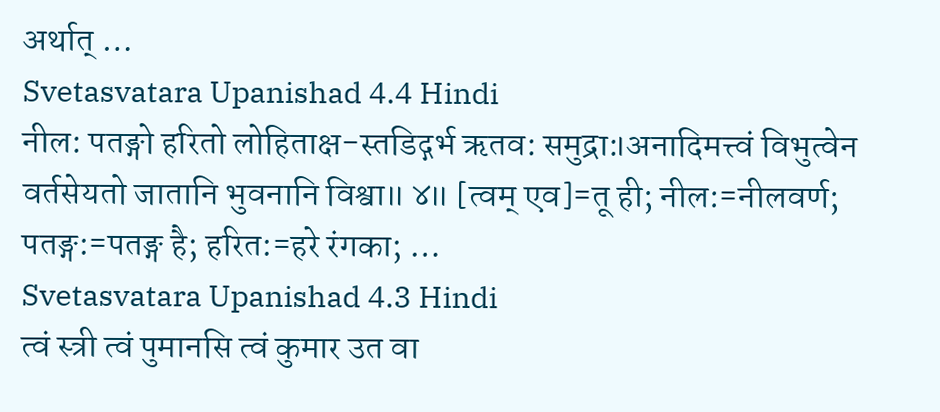अर्थात् …
Svetasvatara Upanishad 4.4 Hindi
नील: पतङ्गो हरितो लोहिताक्ष-स्तडिद्गर्भ ऋतव: समुद्रा:।अनादिमत्त्वं विभुत्वेन वर्तसेयतो जातानि भुवनानि विश्वा॥ ४॥ [त्वम् एव]=तू ही; नील:=नीलवर्ण; पतङ्ग:=पतङ्ग है; हरित:=हरे रंगका; …
Svetasvatara Upanishad 4.3 Hindi
त्वं स्त्री त्वं पुमानसि त्वं कुमार उत वा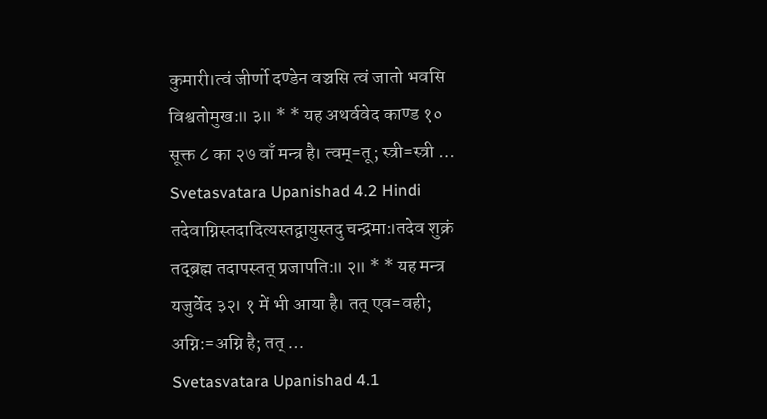कुमारी।त्वं जीर्णो दण्डेन वञ्चसि त्वं जातो भवसि विश्वतोमुख:॥ ३॥ * * यह अथर्ववेद काण्ड १० सूक्त ८ का २७ वाँ मन्त्र है। त्वम्=तू; स्त्री=स्त्री …
Svetasvatara Upanishad 4.2 Hindi
तदेवाग्निस्तदादित्यस्तद्वायुस्तदु चन्द्रमा:।तदेव शुक्रं तद्ब्रह्म तदापस्तत् प्रजापति:॥ २॥ * * यह मन्त्र यजुर्वेद ३२। १ में भी आया है। तत् एव=वही; अग्नि:=अग्नि है; तत् …
Svetasvatara Upanishad 4.1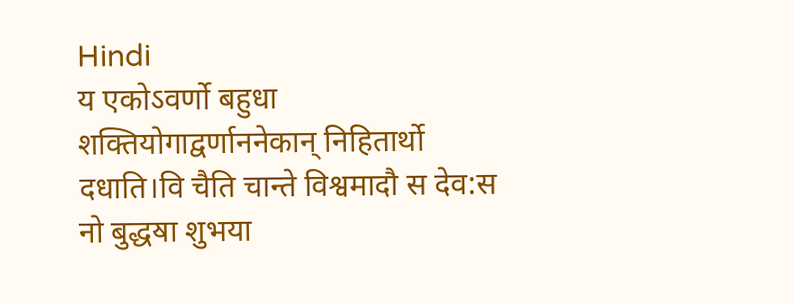Hindi
य एकोऽवर्णो बहुधा शक्तियोगाद्वर्णाननेकान् निहितार्थो दधाति।वि चैति चान्ते विश्वमादौ स देव:स नो बुद्धॺा शुभया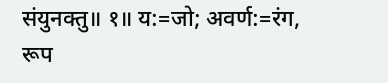संयुनक्तु॥ १॥ य:=जो; अवर्ण:=रंग, रूप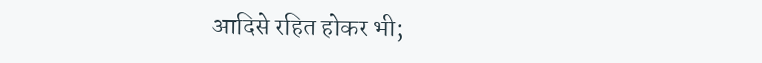आदिसे रहित होकर भी;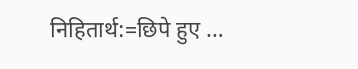निहितार्थ:=छिपे हुए …